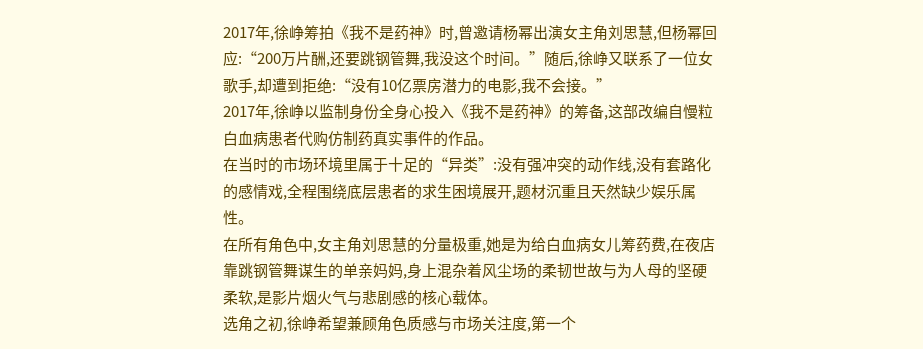2017年,徐峥筹拍《我不是药神》时,曾邀请杨幂出演女主角刘思慧,但杨幂回应:“200万片酬,还要跳钢管舞,我没这个时间。”随后,徐峥又联系了一位女歌手,却遭到拒绝:“没有10亿票房潜力的电影,我不会接。”
2017年,徐峥以监制身份全身心投入《我不是药神》的筹备,这部改编自慢粒白血病患者代购仿制药真实事件的作品。
在当时的市场环境里属于十足的“异类”:没有强冲突的动作线,没有套路化的感情戏,全程围绕底层患者的求生困境展开,题材沉重且天然缺少娱乐属性。
在所有角色中,女主角刘思慧的分量极重,她是为给白血病女儿筹药费,在夜店靠跳钢管舞谋生的单亲妈妈,身上混杂着风尘场的柔韧世故与为人母的坚硬柔软,是影片烟火气与悲剧感的核心载体。
选角之初,徐峥希望兼顾角色质感与市场关注度,第一个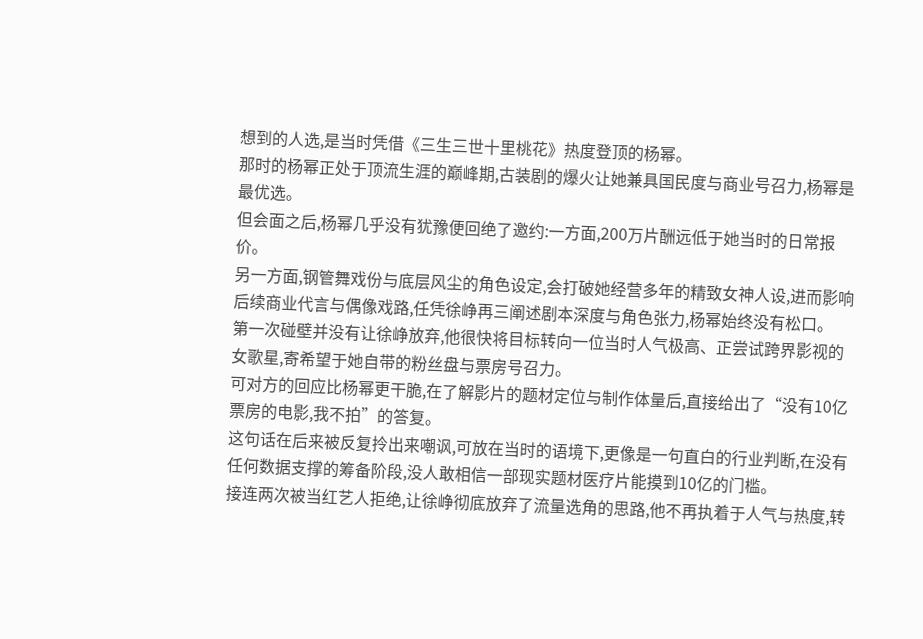想到的人选,是当时凭借《三生三世十里桃花》热度登顶的杨幂。
那时的杨幂正处于顶流生涯的巅峰期,古装剧的爆火让她兼具国民度与商业号召力,杨幂是最优选。
但会面之后,杨幂几乎没有犹豫便回绝了邀约:一方面,200万片酬远低于她当时的日常报价。
另一方面,钢管舞戏份与底层风尘的角色设定,会打破她经营多年的精致女神人设,进而影响后续商业代言与偶像戏路,任凭徐峥再三阐述剧本深度与角色张力,杨幂始终没有松口。
第一次碰壁并没有让徐峥放弃,他很快将目标转向一位当时人气极高、正尝试跨界影视的女歌星,寄希望于她自带的粉丝盘与票房号召力。
可对方的回应比杨幂更干脆,在了解影片的题材定位与制作体量后,直接给出了“没有10亿票房的电影,我不拍”的答复。
这句话在后来被反复拎出来嘲讽,可放在当时的语境下,更像是一句直白的行业判断,在没有任何数据支撑的筹备阶段,没人敢相信一部现实题材医疗片能摸到10亿的门槛。
接连两次被当红艺人拒绝,让徐峥彻底放弃了流量选角的思路,他不再执着于人气与热度,转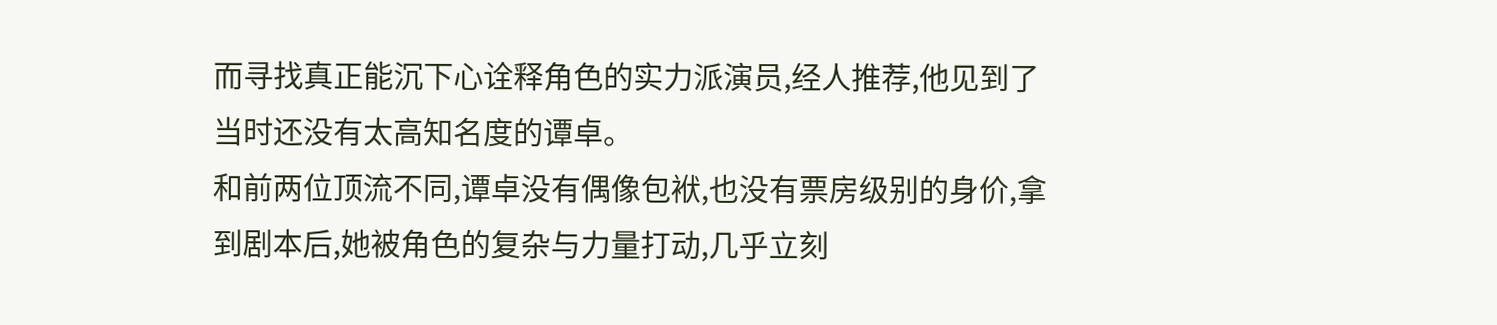而寻找真正能沉下心诠释角色的实力派演员,经人推荐,他见到了当时还没有太高知名度的谭卓。
和前两位顶流不同,谭卓没有偶像包袱,也没有票房级别的身价,拿到剧本后,她被角色的复杂与力量打动,几乎立刻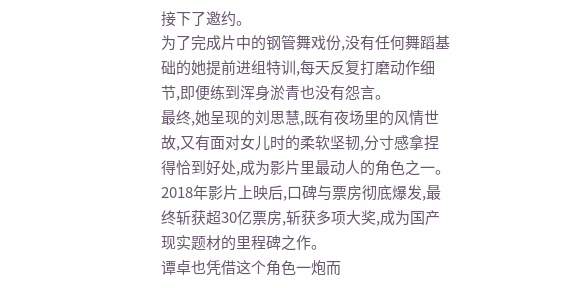接下了邀约。
为了完成片中的钢管舞戏份,没有任何舞蹈基础的她提前进组特训,每天反复打磨动作细节,即便练到浑身淤青也没有怨言。
最终,她呈现的刘思慧,既有夜场里的风情世故,又有面对女儿时的柔软坚韧,分寸感拿捏得恰到好处,成为影片里最动人的角色之一。
2018年影片上映后,口碑与票房彻底爆发,最终斩获超30亿票房,斩获多项大奖,成为国产现实题材的里程碑之作。
谭卓也凭借这个角色一炮而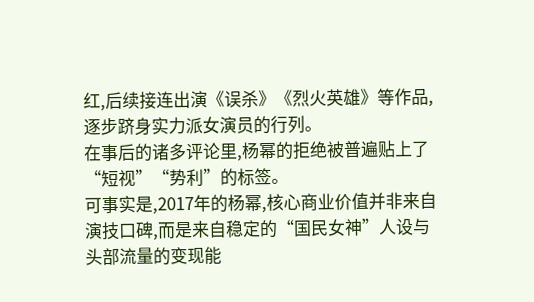红,后续接连出演《误杀》《烈火英雄》等作品,逐步跻身实力派女演员的行列。
在事后的诸多评论里,杨幂的拒绝被普遍贴上了“短视”“势利”的标签。
可事实是,2017年的杨幂,核心商业价值并非来自演技口碑,而是来自稳定的“国民女神”人设与头部流量的变现能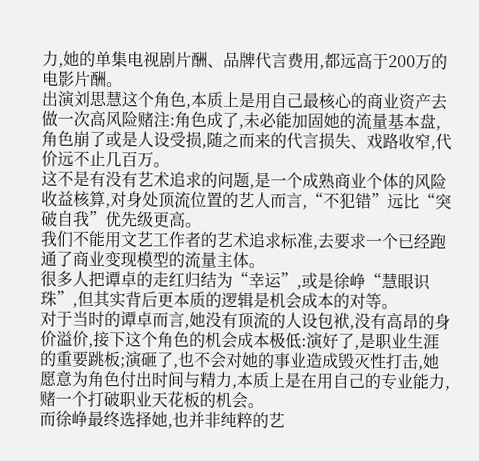力,她的单集电视剧片酬、品牌代言费用,都远高于200万的电影片酬。
出演刘思慧这个角色,本质上是用自己最核心的商业资产去做一次高风险赌注:角色成了,未必能加固她的流量基本盘,角色崩了或是人设受损,随之而来的代言损失、戏路收窄,代价远不止几百万。
这不是有没有艺术追求的问题,是一个成熟商业个体的风险收益核算,对身处顶流位置的艺人而言,“不犯错”远比“突破自我”优先级更高。
我们不能用文艺工作者的艺术追求标准,去要求一个已经跑通了商业变现模型的流量主体。
很多人把谭卓的走红归结为“幸运”,或是徐峥“慧眼识珠”,但其实背后更本质的逻辑是机会成本的对等。
对于当时的谭卓而言,她没有顶流的人设包袱,没有高昂的身价溢价,接下这个角色的机会成本极低:演好了,是职业生涯的重要跳板;演砸了,也不会对她的事业造成毁灭性打击,她愿意为角色付出时间与精力,本质上是在用自己的专业能力,赌一个打破职业天花板的机会。
而徐峥最终选择她,也并非纯粹的艺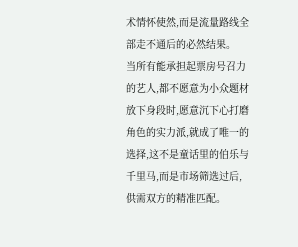术情怀使然,而是流量路线全部走不通后的必然结果。
当所有能承担起票房号召力的艺人,都不愿意为小众题材放下身段时,愿意沉下心打磨角色的实力派,就成了唯一的选择,这不是童话里的伯乐与千里马,而是市场筛选过后,供需双方的精准匹配。